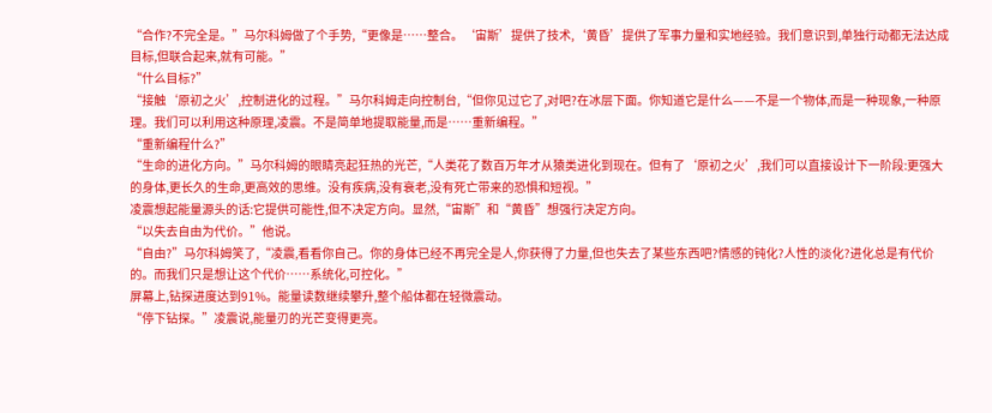“合作?不完全是。”马尔科姆做了个手势,“更像是……整合。‘宙斯’提供了技术,‘黄昏’提供了军事力量和实地经验。我们意识到,单独行动都无法达成目标,但联合起来,就有可能。”
“什么目标?”
“接触‘原初之火’,控制进化的过程。”马尔科姆走向控制台,“但你见过它了,对吧?在冰层下面。你知道它是什么——不是一个物体,而是一种现象,一种原理。我们可以利用这种原理,凌震。不是简单地提取能量,而是……重新编程。”
“重新编程什么?”
“生命的进化方向。”马尔科姆的眼睛亮起狂热的光芒,“人类花了数百万年才从猿类进化到现在。但有了‘原初之火’,我们可以直接设计下一阶段:更强大的身体,更长久的生命,更高效的思维。没有疾病,没有衰老,没有死亡带来的恐惧和短视。”
凌震想起能量源头的话:它提供可能性,但不决定方向。显然,“宙斯”和“黄昏”想强行决定方向。
“以失去自由为代价。”他说。
“自由?”马尔科姆笑了,“凌震,看看你自己。你的身体已经不再完全是人,你获得了力量,但也失去了某些东西吧?情感的钝化?人性的淡化?进化总是有代价的。而我们只是想让这个代价……系统化,可控化。”
屏幕上,钻探进度达到91%。能量读数继续攀升,整个船体都在轻微震动。
“停下钻探。”凌震说,能量刃的光芒变得更亮。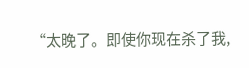“太晚了。即使你现在杀了我,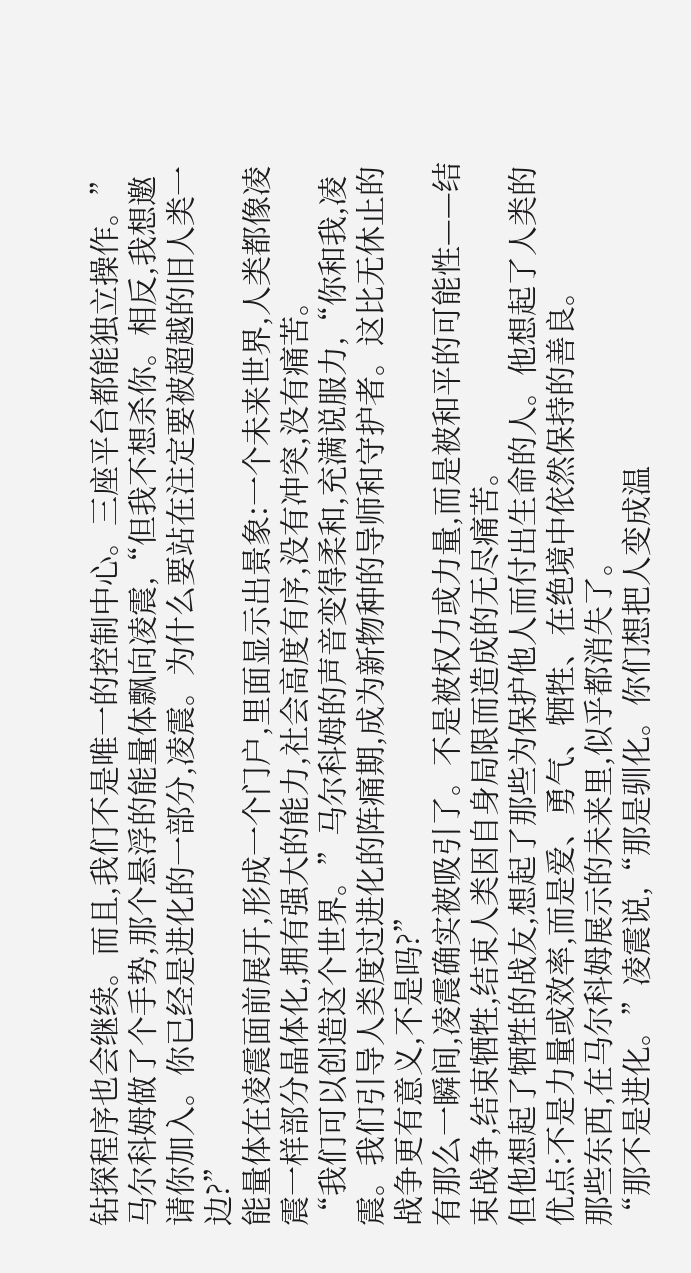钻探程序也会继续。而且,我们不是唯一的控制中心。三座平台都能独立操作。”马尔科姆做了个手势,那个悬浮的能量体飘向凌震,“但我不想杀你。相反,我想邀请你加入。你已经是进化的一部分,凌震。为什么要站在注定要被超越的旧人类一边?”
能量体在凌震面前展开,形成一个门户,里面显示出景象:一个未来世界,人类都像凌震一样部分晶体化,拥有强大的能力,社会高度有序,没有冲突,没有痛苦。
“我们可以创造这个世界。”马尔科姆的声音变得柔和,充满说服力,“你和我,凌震。我们引导人类度过进化的阵痛期,成为新物种的导师和守护者。这比无休止的战争更有意义,不是吗?”
有那么一瞬间,凌震确实被吸引了。不是被权力或力量,而是被和平的可能性——结束战争,结束牺牲,结束人类因自身局限而造成的无尽痛苦。
但他想起了牺牲的战友,想起了那些为保护他人而付出生命的人。他想起了人类的优点:不是力量或效率,而是爱、勇气、牺牲、在绝境中依然保持的善良。
那些东西,在马尔科姆展示的未来里,似乎都消失了。
“那不是进化。”凌震说,“那是驯化。你们想把人变成温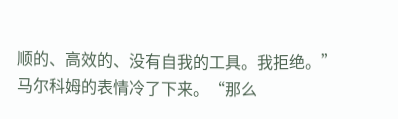顺的、高效的、没有自我的工具。我拒绝。”
马尔科姆的表情冷了下来。“那么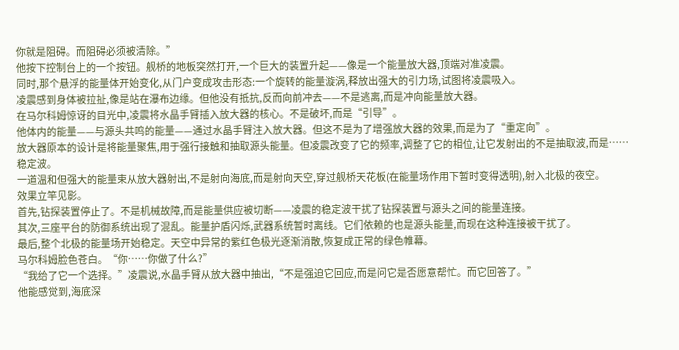你就是阻碍。而阻碍必须被清除。”
他按下控制台上的一个按钮。舰桥的地板突然打开,一个巨大的装置升起——像是一个能量放大器,顶端对准凌震。
同时,那个悬浮的能量体开始变化,从门户变成攻击形态:一个旋转的能量漩涡,释放出强大的引力场,试图将凌震吸入。
凌震感到身体被拉扯,像是站在瀑布边缘。但他没有抵抗,反而向前冲去——不是逃离,而是冲向能量放大器。
在马尔科姆惊讶的目光中,凌震将水晶手臂插入放大器的核心。不是破坏,而是“引导”。
他体内的能量——与源头共鸣的能量——通过水晶手臂注入放大器。但这不是为了增强放大器的效果,而是为了“重定向”。
放大器原本的设计是将能量聚焦,用于强行接触和抽取源头能量。但凌震改变了它的频率,调整了它的相位,让它发射出的不是抽取波,而是……稳定波。
一道温和但强大的能量束从放大器射出,不是射向海底,而是射向天空,穿过舰桥天花板(在能量场作用下暂时变得透明),射入北极的夜空。
效果立竿见影。
首先,钻探装置停止了。不是机械故障,而是能量供应被切断——凌震的稳定波干扰了钻探装置与源头之间的能量连接。
其次,三座平台的防御系统出现了混乱。能量护盾闪烁,武器系统暂时离线。它们依赖的也是源头能量,而现在这种连接被干扰了。
最后,整个北极的能量场开始稳定。天空中异常的紫红色极光逐渐消散,恢复成正常的绿色帷幕。
马尔科姆脸色苍白。“你……你做了什么?”
“我给了它一个选择。”凌震说,水晶手臂从放大器中抽出,“不是强迫它回应,而是问它是否愿意帮忙。而它回答了。”
他能感觉到,海底深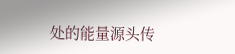处的能量源头传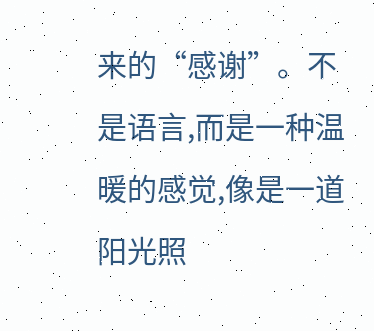来的“感谢”。不是语言,而是一种温暖的感觉,像是一道阳光照